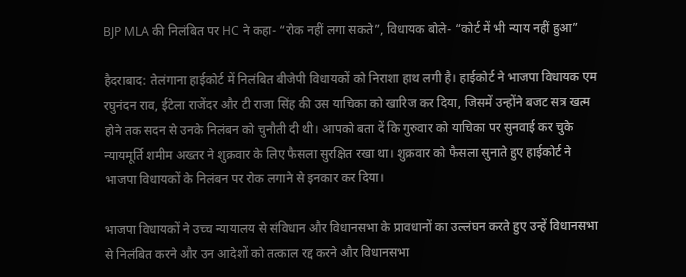BJP MLA की निलंबित पर HC ने कहा- “रोक नहीं लगा सकते”, विधायक बोले- “कोर्ट में भी न्याय नहीं हुआ”

हैदराबाद: तेलंगाना हाईकोर्ट में निलंबित बीजेपी विधायकों को निराशा हाथ लगी है। हाईकोर्ट ने भाजपा विधायक एम रघुनंदन राव, ईटेला राजेंदर और टी राजा सिंह की उस याचिका को खारिज कर दिया, जिसमें उन्होंने बजट सत्र खत्म होने तक सदन से उनके निलंबन को चुनौती दी थी। आपको बता दें कि गुरुवार को याचिका पर सुनवाई कर चुके न्यायमूर्ति शमीम अख्तर ने शुक्रवार के लिए फैसला सुरक्षित रखा था। शुक्रवार को फैसला सुनाते हुए हाईकोर्ट ने भाजपा विधायकों के निलंबन पर रोक लगाने से इनकार कर दिया।

भाजपा विधायकों ने उच्च न्यायालय से संविधान और विधानसभा के प्रावधानों का उल्लंघन करते हुए उन्हें विधानसभा से निलंबित करने और उन आदेशों को तत्काल रद्द करने और विधानसभा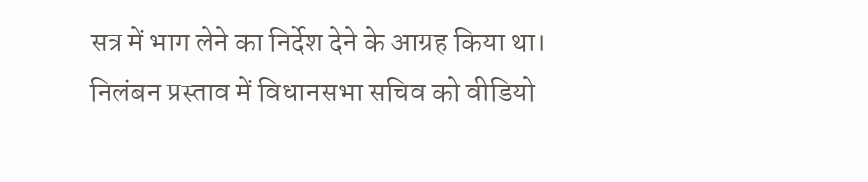सत्र में भाग लेने का निर्देश देने के आग्रह किया था। निलंबन प्रस्ताव में विधानसभा सचिव को वीडियो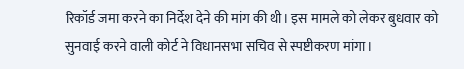रिकॉर्ड जमा करने का निर्देश देने की मांग की थी। इस मामले को लेकर बुधवार को सुनवाई करने वाली कोर्ट ने विधानसभा सचिव से स्पष्टीकरण मांगा।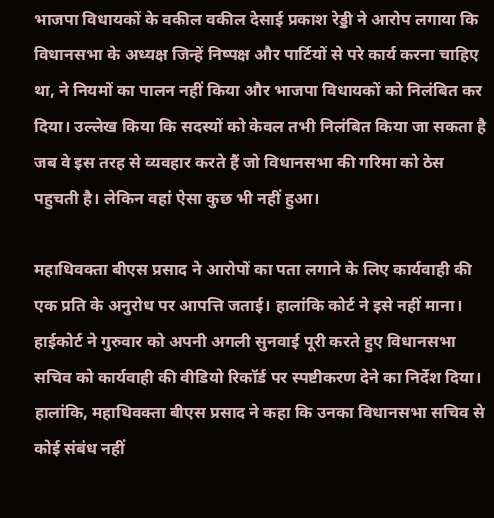भाजपा विधायकों के वकील वकील देसाई प्रकाश रेड्डी ने आरोप लगाया कि विधानसभा के अध्यक्ष जिन्हें निष्पक्ष और पार्टियों से परे कार्य करना चाहिए था, ने नियमों का पालन नहीं किया और भाजपा विधायकों को निलंबित कर दिया। उल्लेख किया कि सदस्यों को केवल तभी निलंबित किया जा सकता है जब वे इस तरह से व्यवहार करते हैं जो विधानसभा की गरिमा को ठेस पहुचती है। लेकिन वहां ऐसा कुछ भी नहीं हुआ।

महाधिवक्ता बीएस प्रसाद ने आरोपों का पता लगाने के लिए कार्यवाही की एक प्रति के अनुरोध पर आपत्ति जताई। हालांकि कोर्ट ने इसे नहीं माना। हाईकोर्ट ने गुरुवार को अपनी अगली सुनवाई पूरी करते हुए विधानसभा सचिव को कार्यवाही की वीडियो रिकॉर्ड पर स्पष्टीकरण देने का निर्देश दिया। हालांकि, महाधिवक्ता बीएस प्रसाद ने कहा कि उनका विधानसभा सचिव से कोई संबंध नहीं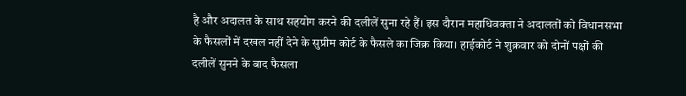है और अदालत के साथ सहयोग करने की दलीलें सुना रहे हैं। इस दौरान महाधिवक्ता ने अदालतों को विधानसभा के फैसलों में दखल नहीं देने के सुप्रीम कोर्ट के फैसले का जिक्र किया। हाईकोर्ट ने शुक्रवार को दोनों पक्षों की दलीलें सुनने के बाद फैसला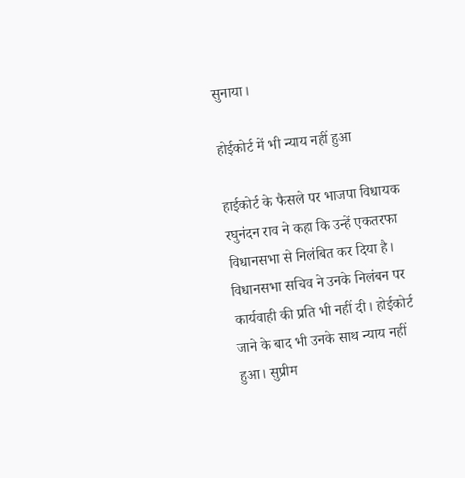सुनाया।

होईकोर्ट में भी न्याय नहीं हुआ

हाईकोर्ट के फैसले पर भाजपा विधायक रघुनंदन राव ने कहा कि उन्हें एकतरफा विधानसभा से निलंबित कर दिया है। विधानसभा सचिव ने उनके निलंबन पर कार्यवाही की प्रति भी नहीं दी। होईकोर्ट जाने के बाद भी उनके साथ न्याय नहीं हुआ। सुप्रीम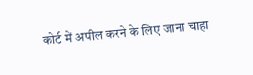कोर्ट में अपील करने के लिए जाना चाहा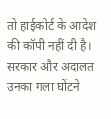तो हाईकोर्ट के आदेश की कॉपी नहीं दी है। सरकार और अदालत उनका गला घोंटने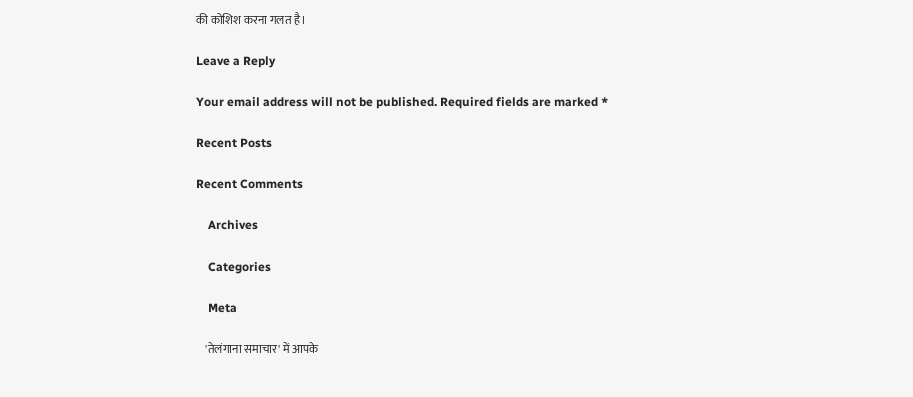की कोशिश करना गलत है।

Leave a Reply

Your email address will not be published. Required fields are marked *

Recent Posts

Recent Comments

    Archives

    Categories

    Meta

    'तेलंगाना समाचार' में आपके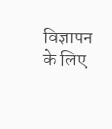विज्ञापन के लिए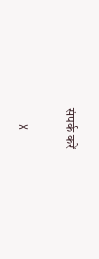संपर्क करें

    X